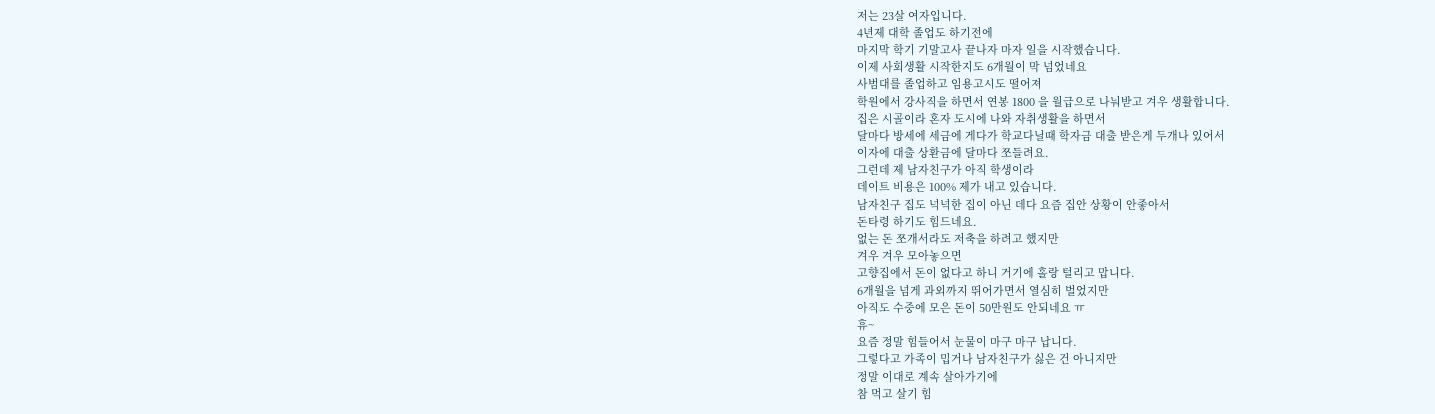저는 23살 여자입니다.
4년제 대학 졸업도 하기전에
마지막 학기 기말고사 끝나자 마자 일을 시작했습니다.
이제 사회생활 시작한지도 6개월이 막 넘었네요
사범대를 졸업하고 임용고시도 떨어져
학원에서 강사직을 하면서 연봉 1800 을 월급으로 나눠받고 겨우 생활합니다.
집은 시골이라 혼자 도시에 나와 자취생활을 하면서
달마다 방세에 세금에 게다가 학교다닐때 학자금 대출 받은게 두개나 있어서
이자에 대출 상환금에 달마다 쪼들려요.
그런데 제 남자친구가 아직 학생이라
데이트 비용은 100% 제가 내고 있습니다.
남자친구 집도 넉넉한 집이 아닌 데다 요즘 집안 상황이 안좋아서
돈타령 하기도 힘드네요.
없는 돈 쪼개서라도 저축을 하려고 했지만
겨우 겨우 모아놓으면
고향집에서 돈이 없다고 하니 거기에 홀랑 털리고 맙니다.
6개월을 넘게 과외까지 뛰어가면서 열심히 벌었지만
아직도 수중에 모은 돈이 50만원도 안되네요 ㅠ
휴~
요즘 정말 힘들어서 눈물이 마구 마구 납니다.
그렇다고 가족이 밉거나 남자친구가 싫은 건 아니지만
정말 이대로 계속 살아가기에
참 먹고 살기 힘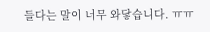들다는 말이 너무 와닿습니다. ㅠㅠ